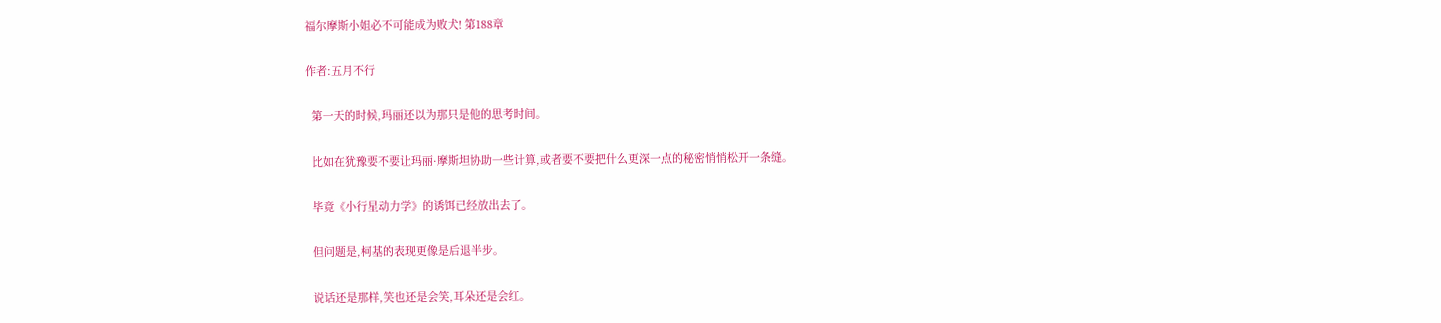福尔摩斯小姐必不可能成为败犬! 第188章

作者:五月不行

  第一天的时候,玛丽还以为那只是他的思考时间。

  比如在犹豫要不要让玛丽·摩斯坦协助一些计算,或者要不要把什么更深一点的秘密悄悄松开一条缝。

  毕竟《小行星动力学》的诱饵已经放出去了。

  但问题是,柯基的表现更像是后退半步。

  说话还是那样,笑也还是会笑,耳朵还是会红。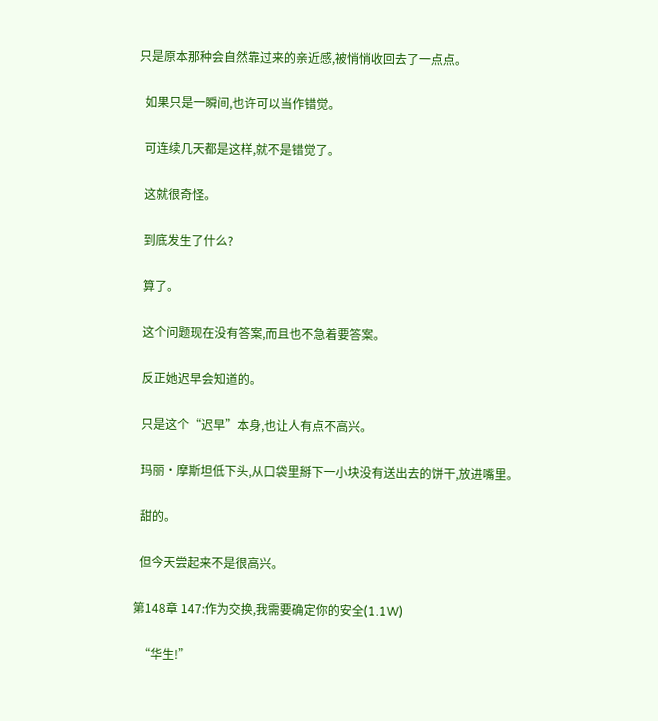只是原本那种会自然靠过来的亲近感,被悄悄收回去了一点点。

  如果只是一瞬间,也许可以当作错觉。

  可连续几天都是这样,就不是错觉了。

  这就很奇怪。

  到底发生了什么?

  算了。

  这个问题现在没有答案,而且也不急着要答案。

  反正她迟早会知道的。

  只是这个“迟早”本身,也让人有点不高兴。

  玛丽·摩斯坦低下头,从口袋里掰下一小块没有送出去的饼干,放进嘴里。

  甜的。

  但今天尝起来不是很高兴。

第148章 147:作为交换,我需要确定你的安全(1.1W)

  “华生!”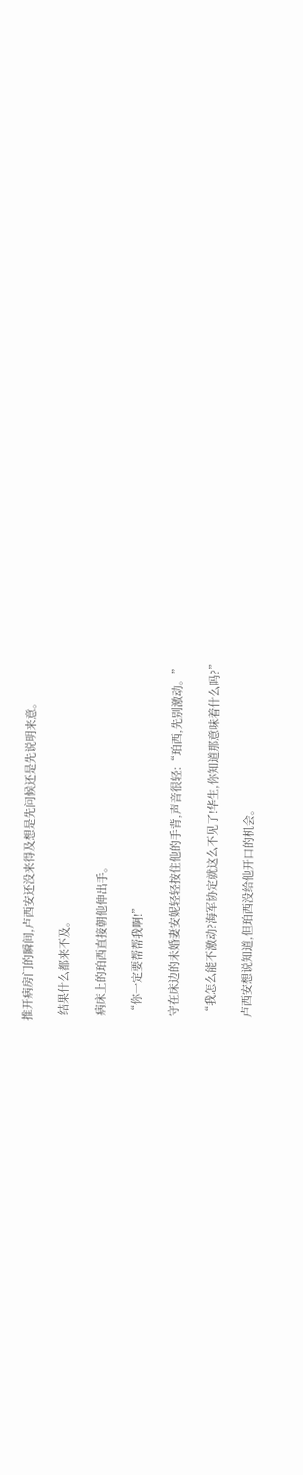推开病房门的瞬间,卢西安还没来得及想是先问候还是先说明来意。

  结果什么都来不及。

  病床上的珀西直接朝他伸出手。

  “你一定要帮帮我啊!”

  守在床边的未婚妻安妮轻轻按住他的手背,声音很轻:“珀西,先别激动。”

  “我怎么能不激动?海军协定就这么不见了!华生,你知道那意味着什么吗?”

  卢西安想说知道,但珀西没给他开口的机会。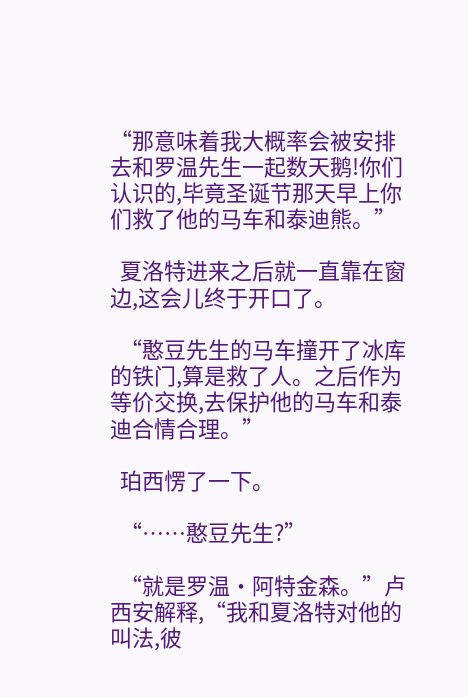“那意味着我大概率会被安排去和罗温先生一起数天鹅!你们认识的,毕竟圣诞节那天早上你们救了他的马车和泰迪熊。”

  夏洛特进来之后就一直靠在窗边,这会儿终于开口了。

  “憨豆先生的马车撞开了冰库的铁门,算是救了人。之后作为等价交换,去保护他的马车和泰迪合情合理。”

  珀西愣了一下。

  “……憨豆先生?”

  “就是罗温·阿特金森。”卢西安解释,“我和夏洛特对他的叫法,彼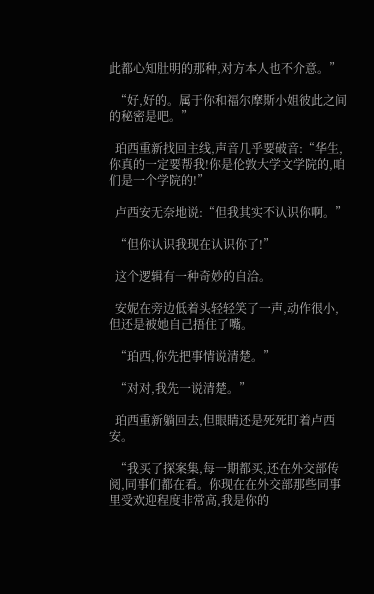此都心知肚明的那种,对方本人也不介意。”

  “好,好的。属于你和福尔摩斯小姐彼此之间的秘密是吧。”

  珀西重新找回主线,声音几乎要破音:“华生,你真的一定要帮我!你是伦敦大学文学院的,咱们是一个学院的!”

  卢西安无奈地说:“但我其实不认识你啊。”

  “但你认识我现在认识你了!”

  这个逻辑有一种奇妙的自洽。

  安妮在旁边低着头轻轻笑了一声,动作很小,但还是被她自己捂住了嘴。

  “珀西,你先把事情说清楚。”

  “对对,我先一说清楚。”

  珀西重新躺回去,但眼睛还是死死盯着卢西安。

  “我买了探案集,每一期都买,还在外交部传阅,同事们都在看。你现在在外交部那些同事里受欢迎程度非常高,我是你的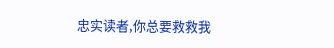忠实读者,你总要救救我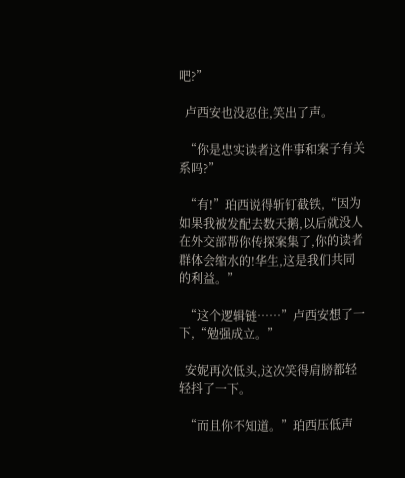吧?”

  卢西安也没忍住,笑出了声。

  “你是忠实读者这件事和案子有关系吗?”

  “有!”珀西说得斩钉截铁,“因为如果我被发配去数天鹅,以后就没人在外交部帮你传探案集了,你的读者群体会缩水的!华生,这是我们共同的利益。”

  “这个逻辑链……”卢西安想了一下,“勉强成立。”

  安妮再次低头,这次笑得肩膀都轻轻抖了一下。

  “而且你不知道。”珀西压低声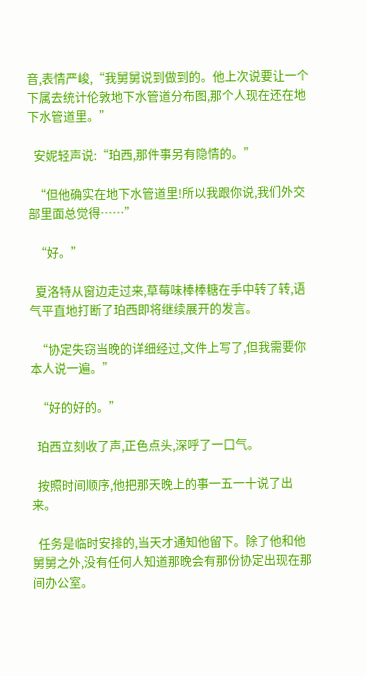音,表情严峻,“我舅舅说到做到的。他上次说要让一个下属去统计伦敦地下水管道分布图,那个人现在还在地下水管道里。”

  安妮轻声说:“珀西,那件事另有隐情的。”

  “但他确实在地下水管道里!所以我跟你说,我们外交部里面总觉得……”

  “好。”

  夏洛特从窗边走过来,草莓味棒棒糖在手中转了转,语气平直地打断了珀西即将继续展开的发言。

  “协定失窃当晚的详细经过,文件上写了,但我需要你本人说一遍。”

  “好的好的。”

  珀西立刻收了声,正色点头,深呼了一口气。

  按照时间顺序,他把那天晚上的事一五一十说了出来。

  任务是临时安排的,当天才通知他留下。除了他和他舅舅之外,没有任何人知道那晚会有那份协定出现在那间办公室。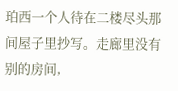珀西一个人待在二楼尽头那间屋子里抄写。走廊里没有别的房间,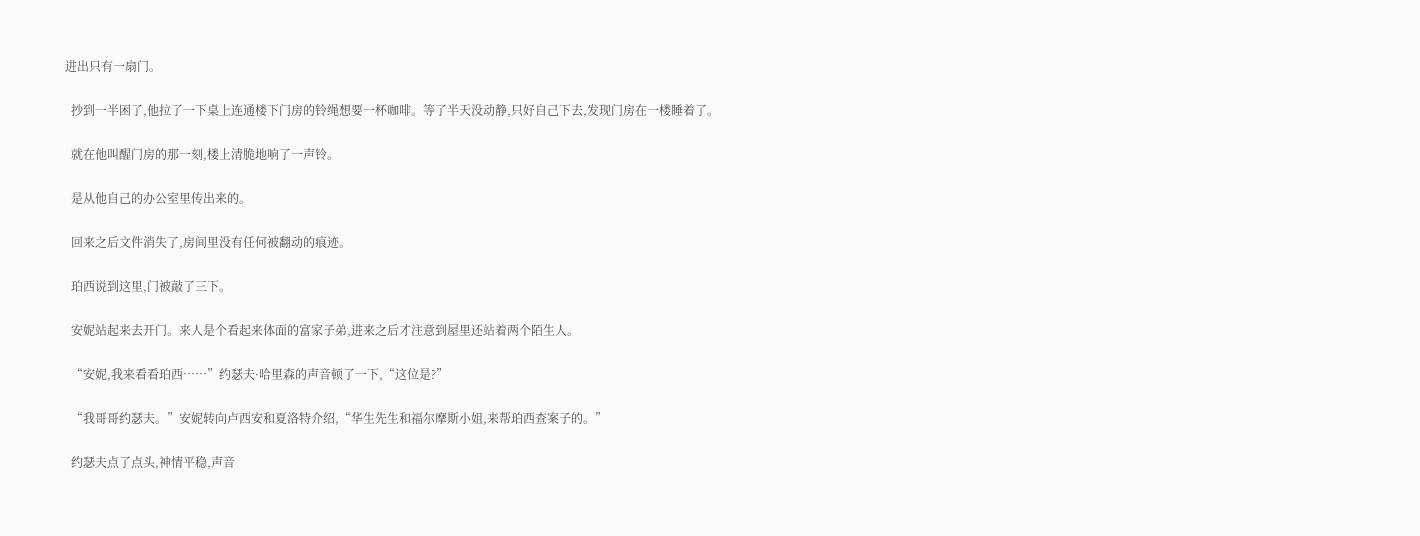进出只有一扇门。

  抄到一半困了,他拉了一下桌上连通楼下门房的铃绳想要一杯咖啡。等了半天没动静,只好自己下去,发现门房在一楼睡着了。

  就在他叫醒门房的那一刻,楼上清脆地响了一声铃。

  是从他自己的办公室里传出来的。

  回来之后文件消失了,房间里没有任何被翻动的痕迹。

  珀西说到这里,门被敲了三下。

  安妮站起来去开门。来人是个看起来体面的富家子弟,进来之后才注意到屋里还站着两个陌生人。

  “安妮,我来看看珀西……”约瑟夫·哈里森的声音顿了一下,“这位是?”

  “我哥哥约瑟夫。”安妮转向卢西安和夏洛特介绍,“华生先生和福尔摩斯小姐,来帮珀西查案子的。”

  约瑟夫点了点头,神情平稳,声音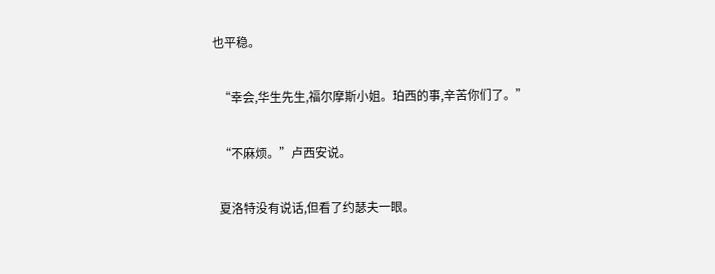也平稳。

  “幸会,华生先生,福尔摩斯小姐。珀西的事,辛苦你们了。”

  “不麻烦。”卢西安说。

  夏洛特没有说话,但看了约瑟夫一眼。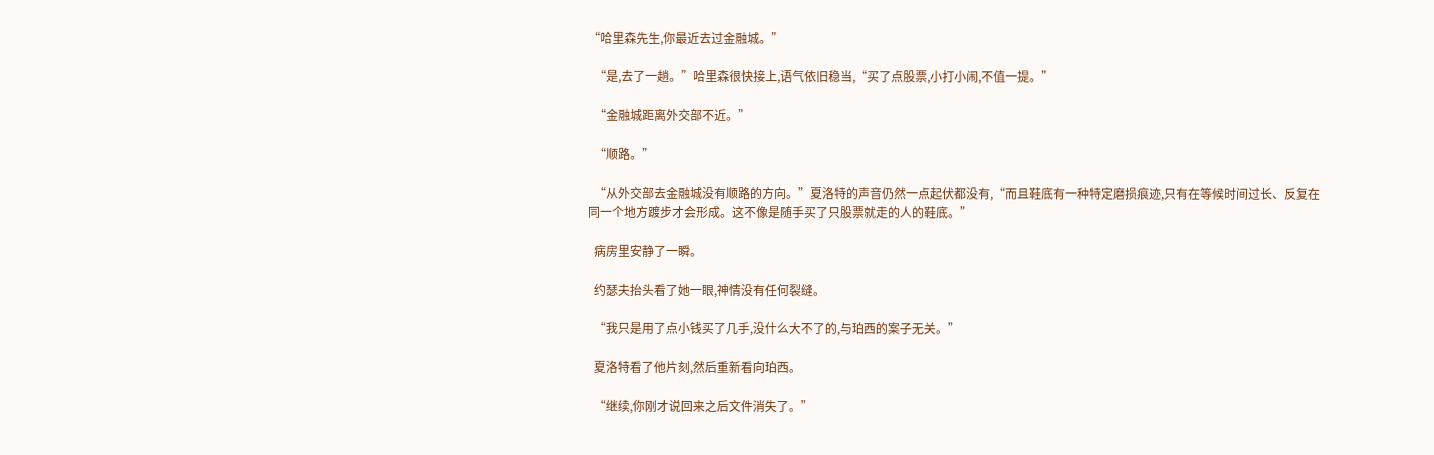“哈里森先生,你最近去过金融城。”

  “是,去了一趟。”哈里森很快接上,语气依旧稳当,“买了点股票,小打小闹,不值一提。”

  “金融城距离外交部不近。”

  “顺路。”

  “从外交部去金融城没有顺路的方向。”夏洛特的声音仍然一点起伏都没有,“而且鞋底有一种特定磨损痕迹,只有在等候时间过长、反复在同一个地方踱步才会形成。这不像是随手买了只股票就走的人的鞋底。”

  病房里安静了一瞬。

  约瑟夫抬头看了她一眼,神情没有任何裂缝。

  “我只是用了点小钱买了几手,没什么大不了的,与珀西的案子无关。”

  夏洛特看了他片刻,然后重新看向珀西。

  “继续,你刚才说回来之后文件消失了。”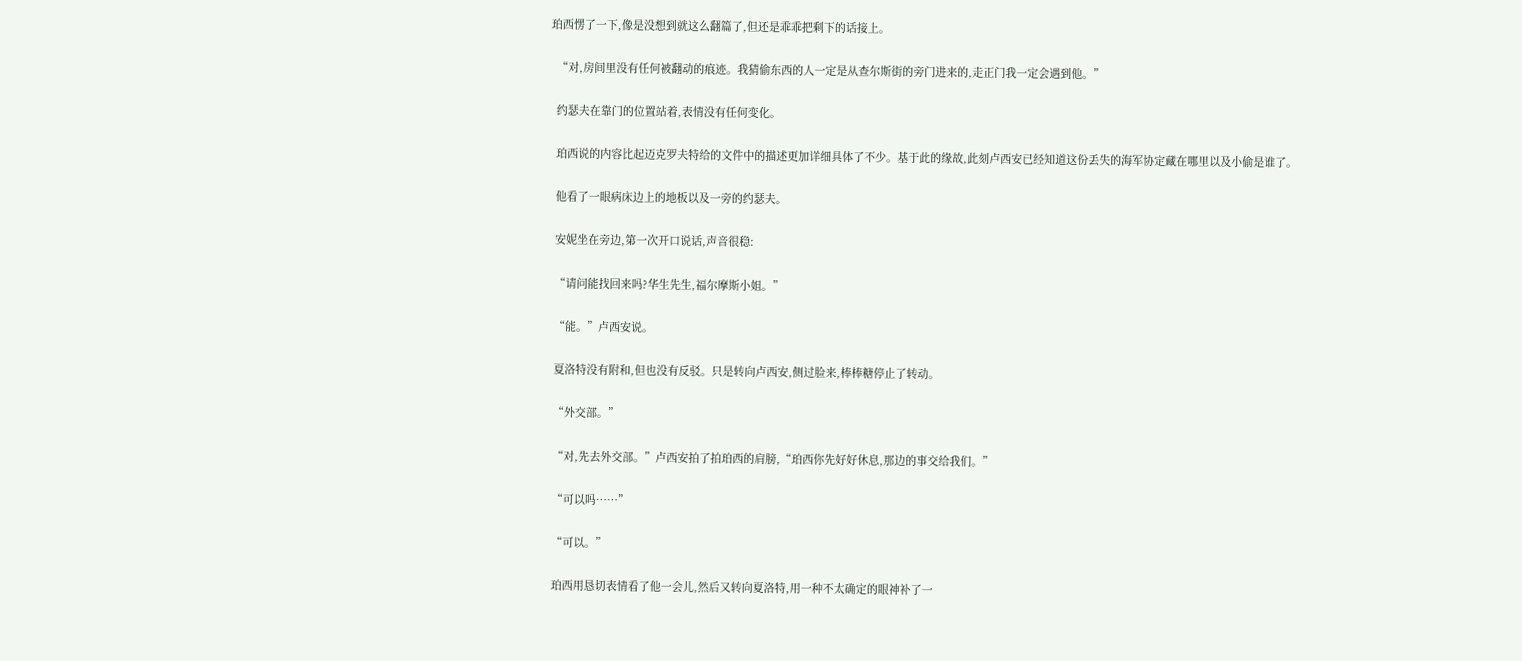珀西愣了一下,像是没想到就这么翻篇了,但还是乖乖把剩下的话接上。

  “对,房间里没有任何被翻动的痕迹。我猜偷东西的人一定是从查尔斯街的旁门进来的,走正门我一定会遇到他。”

  约瑟夫在靠门的位置站着,表情没有任何变化。

  珀西说的内容比起迈克罗夫特给的文件中的描述更加详细具体了不少。基于此的缘故,此刻卢西安已经知道这份丢失的海军协定藏在哪里以及小偷是谁了。

  他看了一眼病床边上的地板以及一旁的约瑟夫。

  安妮坐在旁边,第一次开口说话,声音很稳:

  “请问能找回来吗?华生先生,福尔摩斯小姐。”

  “能。”卢西安说。

  夏洛特没有附和,但也没有反驳。只是转向卢西安,侧过脸来,棒棒糖停止了转动。

  “外交部。”

  “对,先去外交部。”卢西安拍了拍珀西的肩膀,“珀西你先好好休息,那边的事交给我们。”

  “可以吗……”

  “可以。”

  珀西用恳切表情看了他一会儿,然后又转向夏洛特,用一种不太确定的眼神补了一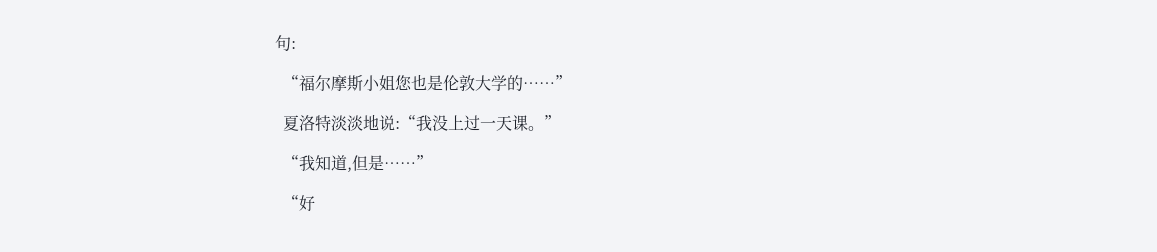句:

  “福尔摩斯小姐您也是伦敦大学的……”

  夏洛特淡淡地说:“我没上过一天课。”

  “我知道,但是……”

  “好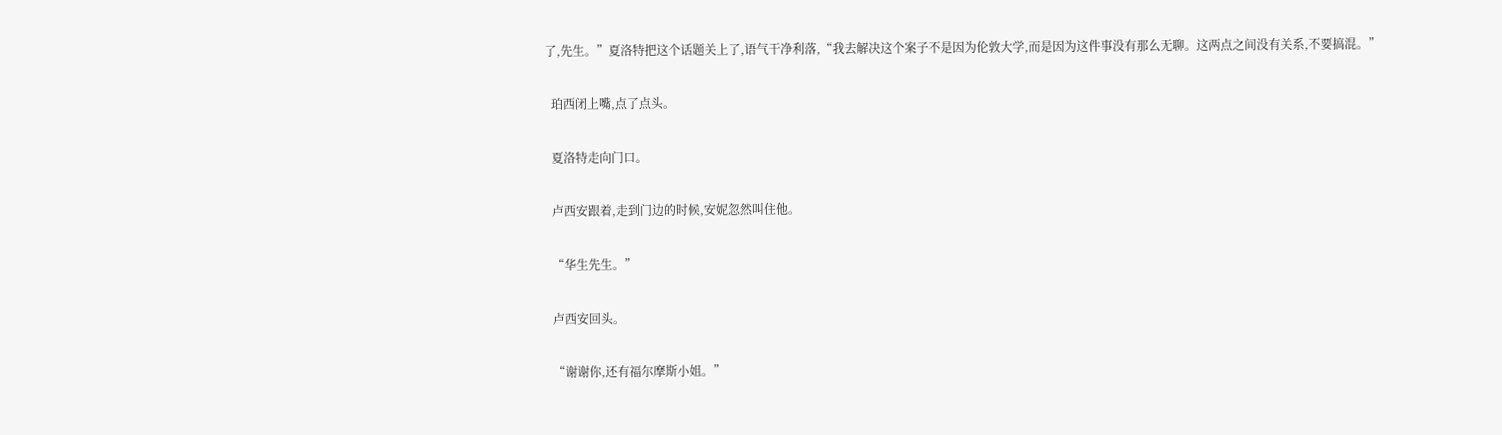了,先生。”夏洛特把这个话题关上了,语气干净利落,“我去解决这个案子不是因为伦敦大学,而是因为这件事没有那么无聊。这两点之间没有关系,不要搞混。”

  珀西闭上嘴,点了点头。

  夏洛特走向门口。

  卢西安跟着,走到门边的时候,安妮忽然叫住他。

  “华生先生。”

  卢西安回头。

  “谢谢你,还有福尔摩斯小姐。”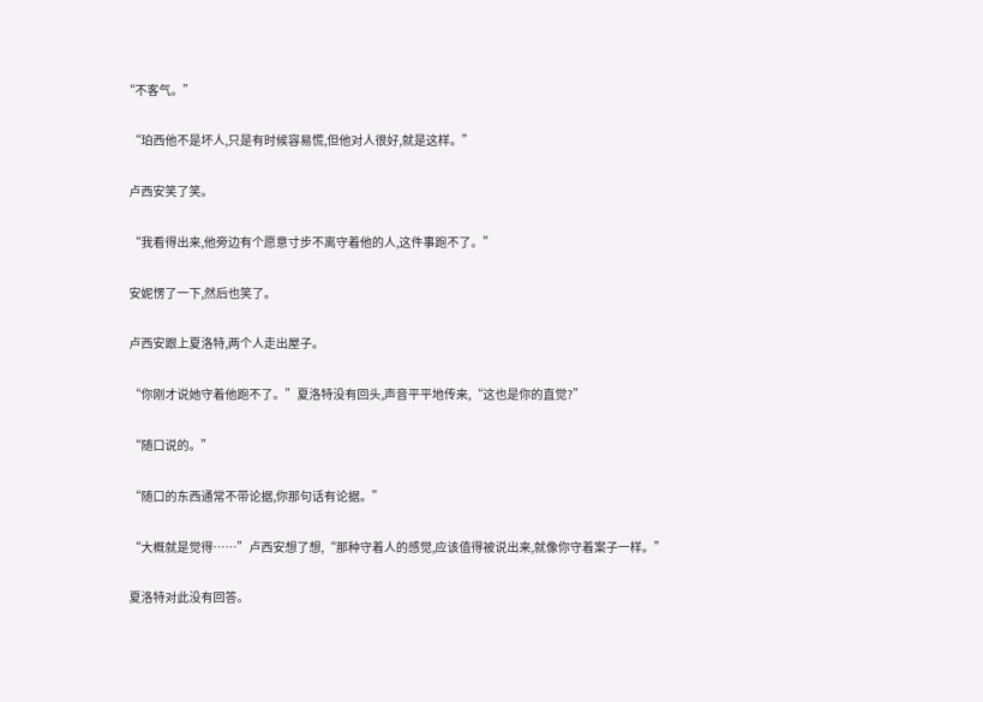“不客气。”

  “珀西他不是坏人,只是有时候容易慌,但他对人很好,就是这样。”

  卢西安笑了笑。

  “我看得出来,他旁边有个愿意寸步不离守着他的人,这件事跑不了。”

  安妮愣了一下,然后也笑了。

  卢西安跟上夏洛特,两个人走出屋子。

  “你刚才说她守着他跑不了。”夏洛特没有回头,声音平平地传来,“这也是你的直觉?”

  “随口说的。”

  “随口的东西通常不带论据,你那句话有论据。”

  “大概就是觉得……”卢西安想了想,“那种守着人的感觉,应该值得被说出来,就像你守着案子一样。”

  夏洛特对此没有回答。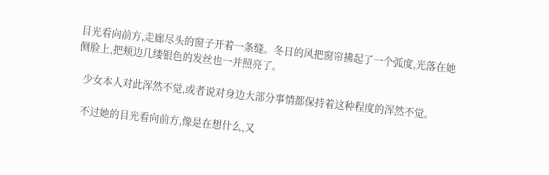目光看向前方,走廊尽头的窗子开着一条缝。冬日的风把窗帘拂起了一个弧度,光落在她侧脸上,把颊边几缕银色的发丝也一并照亮了。

  少女本人对此浑然不觉,或者说对身边大部分事情都保持着这种程度的浑然不觉。

  不过她的目光看向前方,像是在想什么,又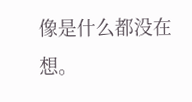像是什么都没在想。